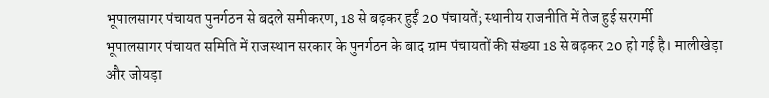भूपालसागर पंचायत पुनर्गठन से बदले समीकरण, 18 से बढ़कर हुईं 20 पंचायतें; स्थानीय राजनीति में तेज हुई सरगर्मी
भूपालसागर पंचायत समिति में राजस्थान सरकार के पुनर्गठन के बाद ग्राम पंचायतों की संख्या 18 से बढ़कर 20 हो गई है। मालीखेड़ा और जोयड़ा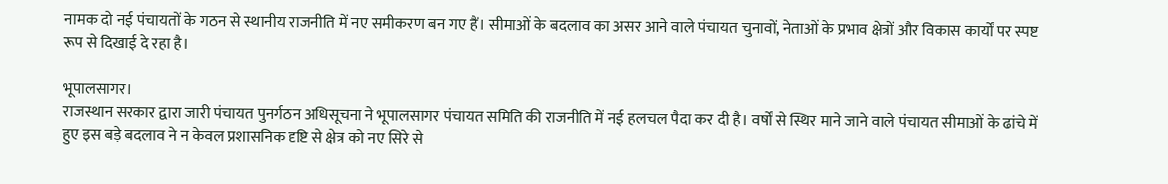नामक दो नई पंचायतों के गठन से स्थानीय राजनीति में नए समीकरण बन गए हैं। सीमाओं के बदलाव का असर आने वाले पंचायत चुनावों, नेताओं के प्रभाव क्षेत्रों और विकास कार्यों पर स्पष्ट रूप से दिखाई दे रहा है।

भूपालसागर।
राजस्थान सरकार द्वारा जारी पंचायत पुनर्गठन अधिसूचना ने भूपालसागर पंचायत समिति की राजनीति में नई हलचल पैदा कर दी है। वर्षों से स्थिर माने जाने वाले पंचायत सीमाओं के ढांचे में हुए इस बड़े बदलाव ने न केवल प्रशासनिक दृष्टि से क्षेत्र को नए सिरे से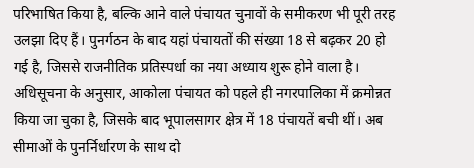परिभाषित किया है, बल्कि आने वाले पंचायत चुनावों के समीकरण भी पूरी तरह उलझा दिए हैं। पुनर्गठन के बाद यहां पंचायतों की संख्या 18 से बढ़कर 20 हो गई है, जिससे राजनीतिक प्रतिस्पर्धा का नया अध्याय शुरू होने वाला है।
अधिसूचना के अनुसार, आकोला पंचायत को पहले ही नगरपालिका में क्रमोन्नत किया जा चुका है, जिसके बाद भूपालसागर क्षेत्र में 18 पंचायतें बची थीं। अब सीमाओं के पुनर्निर्धारण के साथ दो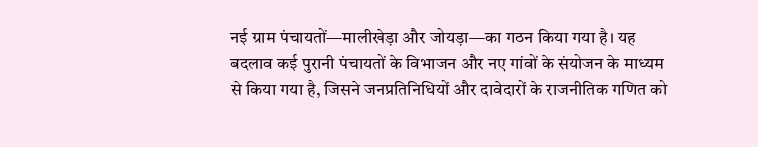नई ग्राम पंचायतों—मालीखेड़ा और जोयड़ा—का गठन किया गया है। यह बदलाव कई पुरानी पंचायतों के विभाजन और नए गांवों के संयोजन के माध्यम से किया गया है, जिसने जनप्रतिनिधियों और दावेदारों के राजनीतिक गणित को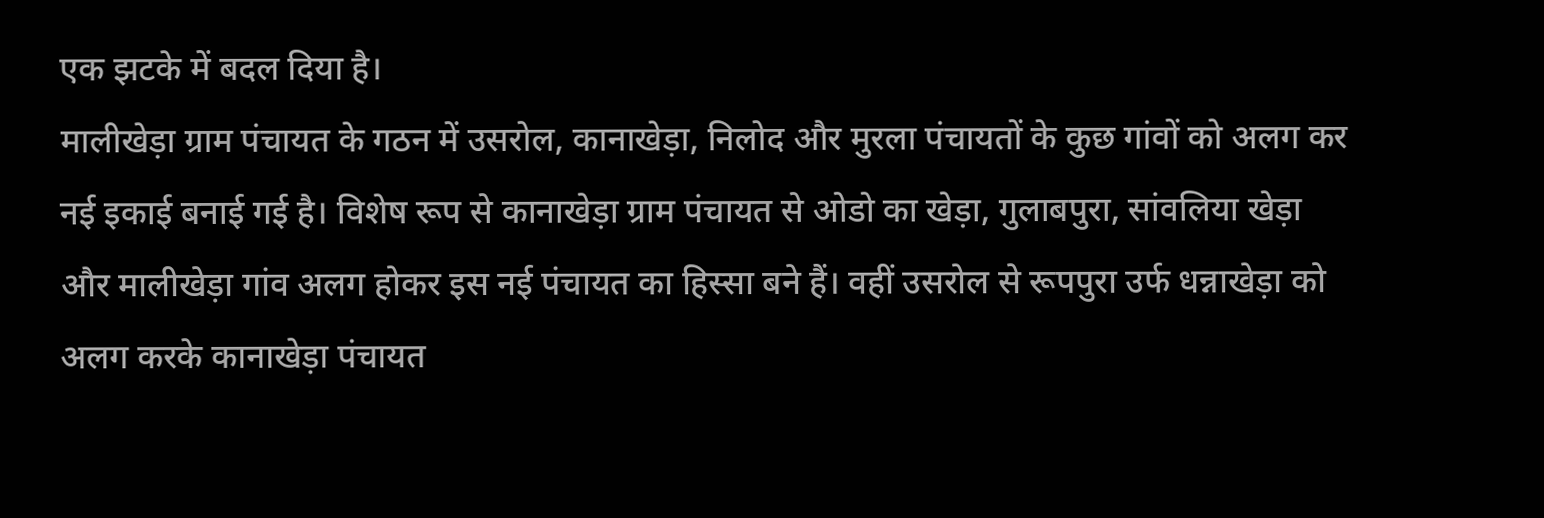एक झटके में बदल दिया है।
मालीखेड़ा ग्राम पंचायत के गठन में उसरोल, कानाखेड़ा, निलोद और मुरला पंचायतों के कुछ गांवों को अलग कर नई इकाई बनाई गई है। विशेष रूप से कानाखेड़ा ग्राम पंचायत से ओडो का खेड़ा, गुलाबपुरा, सांवलिया खेड़ा और मालीखेड़ा गांव अलग होकर इस नई पंचायत का हिस्सा बने हैं। वहीं उसरोल से रूपपुरा उर्फ धन्नाखेड़ा को अलग करके कानाखेड़ा पंचायत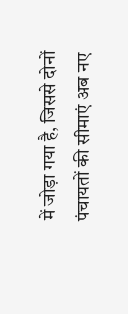में जोड़ा गया है, जिससे दोनों पंचायतों की सीमाएं अब नए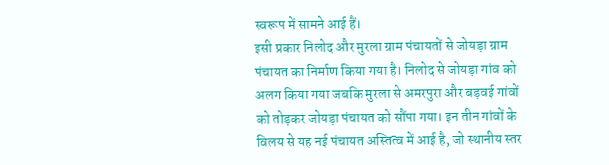स्वरूप में सामने आई हैं।
इसी प्रकार निलोद और मुरला ग्राम पंचायतों से जोयड़ा ग्राम पंचायत का निर्माण किया गया है। निलोद से जोयड़ा गांव को अलग किया गया जबकि मुरला से अमरपुरा और बड़वई गांवों को तोड़कर जोयड़ा पंचायत को सौंपा गया। इन तीन गांवों के विलय से यह नई पंचायत अस्तित्व में आई है, जो स्थानीय स्तर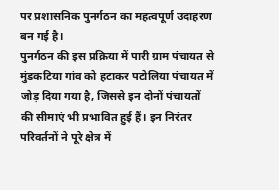पर प्रशासनिक पुनर्गठन का महत्वपूर्ण उदाहरण बन गई है।
पुनर्गठन की इस प्रक्रिया में पारी ग्राम पंचायत से मुंडकटिया गांव को हटाकर पटोलिया पंचायत में जोड़ दिया गया है, जिससे इन दोनों पंचायतों की सीमाएं भी प्रभावित हुई हैं। इन निरंतर परिवर्तनों ने पूरे क्षेत्र में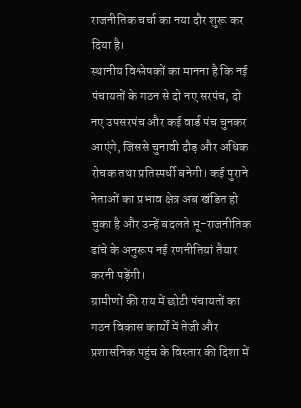राजनीतिक चर्चा का नया दौर शुरू कर दिया है।
स्थानीय विश्लेषकों का मानना है कि नई पंचायतों के गठन से दो नए सरपंच, दो नए उपसरपंच और कई वार्ड पंच चुनकर आएंगे, जिससे चुनावी दौड़ और अधिक रोचक तथा प्रतिस्पर्धी बनेगी। कई पुराने नेताओं का प्रभाव क्षेत्र अब खंडित हो चुका है और उन्हें बदलते भू-राजनीतिक ढांचे के अनुरूप नई रणनीतियां तैयार करनी पड़ेंगी।
ग्रामीणों की राय में छोटी पंचायतों का गठन विकास कार्यों में तेजी और प्रशासनिक पहुंच के विस्तार की दिशा में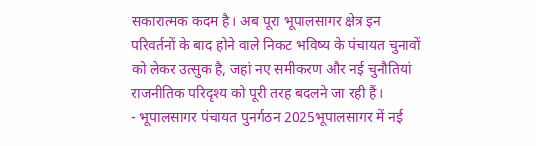सकारात्मक कदम है। अब पूरा भूपालसागर क्षेत्र इन परिवर्तनों के बाद होने वाले निकट भविष्य के पंचायत चुनावों को लेकर उत्सुक है, जहां नए समीकरण और नई चुनौतियां राजनीतिक परिदृश्य को पूरी तरह बदलने जा रही हैं।
- भूपालसागर पंचायत पुनर्गठन 2025भूपालसागर में नई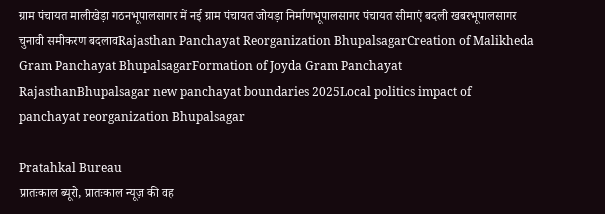ग्राम पंचायत मालीखेड़ा गठनभूपालसागर में नई ग्राम पंचायत जोयड़ा निर्माणभूपालसागर पंचायत सीमाएं बदली खबरभूपालसागर चुनावी समीकरण बदलावRajasthan Panchayat Reorganization BhupalsagarCreation of Malikheda Gram Panchayat BhupalsagarFormation of Joyda Gram Panchayat RajasthanBhupalsagar new panchayat boundaries 2025Local politics impact of panchayat reorganization Bhupalsagar

Pratahkal Bureau
प्रातःकाल ब्यूरो, प्रातःकाल न्यूज़ की वह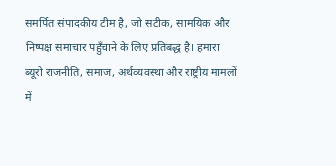समर्पित संपादकीय टीम है, जो सटीक, सामयिक और निष्पक्ष समाचार पहुँचाने के लिए प्रतिबद्ध है। हमारा ब्यूरो राजनीति, समाज, अर्थव्यवस्था और राष्ट्रीय मामलों में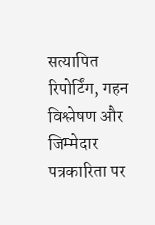सत्यापित रिपोर्टिंग, गहन विश्लेषण और जिम्मेदार पत्रकारिता पर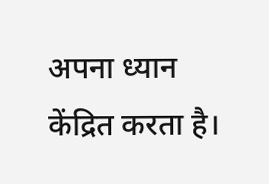अपना ध्यान केंद्रित करता है।